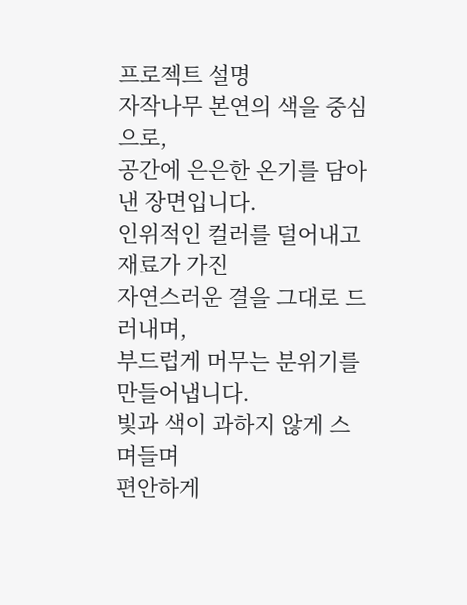프로젝트 설명
자작나무 본연의 색을 중심으로,
공간에 은은한 온기를 담아낸 장면입니다.
인위적인 컬러를 덜어내고 재료가 가진
자연스러운 결을 그대로 드러내며,
부드럽게 머무는 분위기를 만들어냅니다.
빛과 색이 과하지 않게 스며들며
편안하게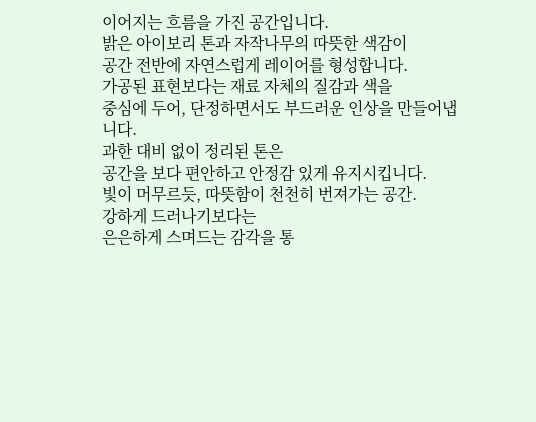이어지는 흐름을 가진 공간입니다.
밝은 아이보리 톤과 자작나무의 따뜻한 색감이
공간 전반에 자연스럽게 레이어를 형성합니다.
가공된 표현보다는 재료 자체의 질감과 색을
중심에 두어, 단정하면서도 부드러운 인상을 만들어냅니다.
과한 대비 없이 정리된 톤은
공간을 보다 편안하고 안정감 있게 유지시킵니다.
빛이 머무르듯, 따뜻함이 천천히 번져가는 공간.
강하게 드러나기보다는
은은하게 스며드는 감각을 통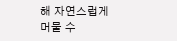해 자연스럽게
머물 수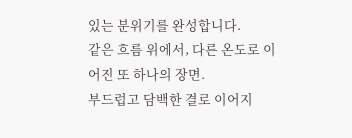있는 분위기를 완성합니다.
같은 흐름 위에서, 다른 온도로 이어진 또 하나의 장면.
부드럽고 담백한 결로 이어지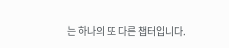는 하나의 또 다른 챕터입니다.